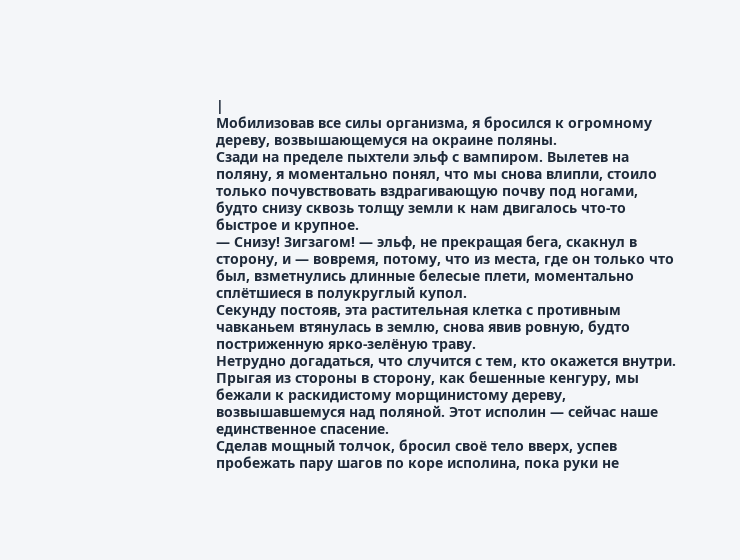|
Мобилизовав все силы организма, я бросился к огромному дереву, возвышающемуся на окраине поляны.
Сзади на пределе пыхтели эльф с вампиром. Вылетев на поляну, я моментально понял, что мы снова влипли, стоило только почувствовать вздрагивающую почву под ногами, будто снизу сквозь толщу земли к нам двигалось что-то быстрое и крупное.
— Снизу! Зигзагом! — эльф, не прекращая бега, скакнул в сторону, и — вовремя, потому, что из места, где он только что был, взметнулись длинные белесые плети, моментально сплётшиеся в полукруглый купол.
Секунду постояв, эта растительная клетка с противным чавканьем втянулась в землю, снова явив ровную, будто постриженную ярко-зелёную траву.
Нетрудно догадаться, что случится с тем, кто окажется внутри.
Прыгая из стороны в сторону, как бешенные кенгуру, мы бежали к раскидистому морщинистому дереву, возвышавшемуся над поляной. Этот исполин — сейчас наше единственное спасение.
Сделав мощный толчок, бросил своё тело вверх, успев пробежать пару шагов по коре исполина, пока руки не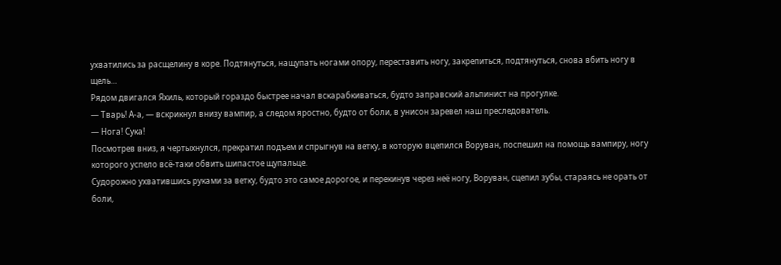ухватились за расщелину в коре. Подтянуться, нащупать ногами опору, переставить ногу, закрепиться, подтянуться, снова вбить ногу в щель…
Рядом двигался Яхиль, который гораздо быстрее начал вскарабкиваться, будто заправский альпинист на прогулке.
— Тварь! А-а, — вскрикнул внизу вампир, а следом яростно, будто от боли, в унисон заревел наш преследователь.
— Нога! Сука!
Посмотрев вниз, я чертыхнулся, прекратил подъем и спрыгнув на ветку, в которую вцепился Воруван, поспешил на помощь вампиру, ногу которого успело всё-таки обвить шипастое щупальце.
Судорожно ухватившись руками за ветку, будто это самое дорогое, и перекинув через неё ногу, Воруван, сцепил зубы, стараясь не орать от боли,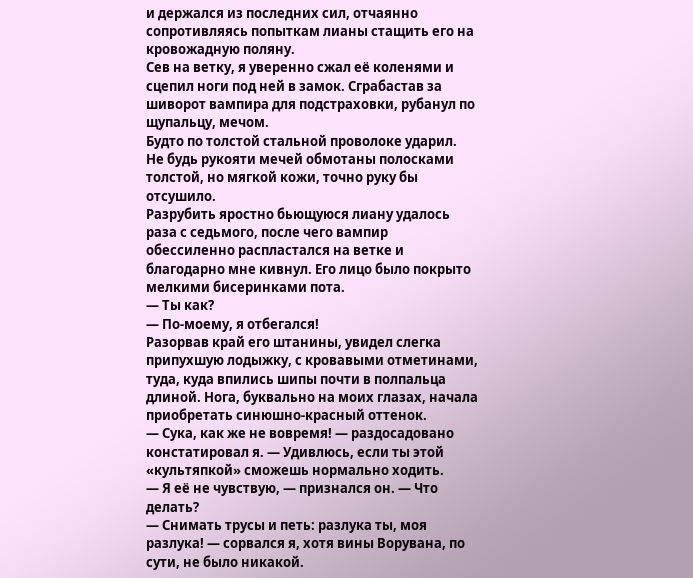и держался из последних сил, отчаянно сопротивляясь попыткам лианы стащить его на кровожадную поляну.
Сев на ветку, я уверенно сжал её коленями и сцепил ноги под ней в замок. Сграбастав за шиворот вампира для подстраховки, рубанул по щупальцу, мечом.
Будто по толстой стальной проволоке ударил.
Не будь рукояти мечей обмотаны полосками толстой, но мягкой кожи, точно руку бы отсушило.
Разрубить яростно бьющуюся лиану удалось раза с седьмого, после чего вампир обессиленно распластался на ветке и благодарно мне кивнул. Его лицо было покрыто мелкими бисеринками пота.
— Ты как?
— По-моему, я отбегался!
Разорвав край его штанины, увидел слегка припухшую лодыжку, с кровавыми отметинами, туда, куда впились шипы почти в полпальца длиной. Нога, буквально на моих глазах, начала приобретать синюшно-красный оттенок.
— Сука, как же не вовремя! — раздосадовано констатировал я. — Удивлюсь, если ты этой «культяпкой» сможешь нормально ходить.
— Я её не чувствую, — признался он. — Что делать?
— Снимать трусы и петь: разлука ты, моя разлука! — сорвался я, хотя вины Ворувана, по сути, не было никакой.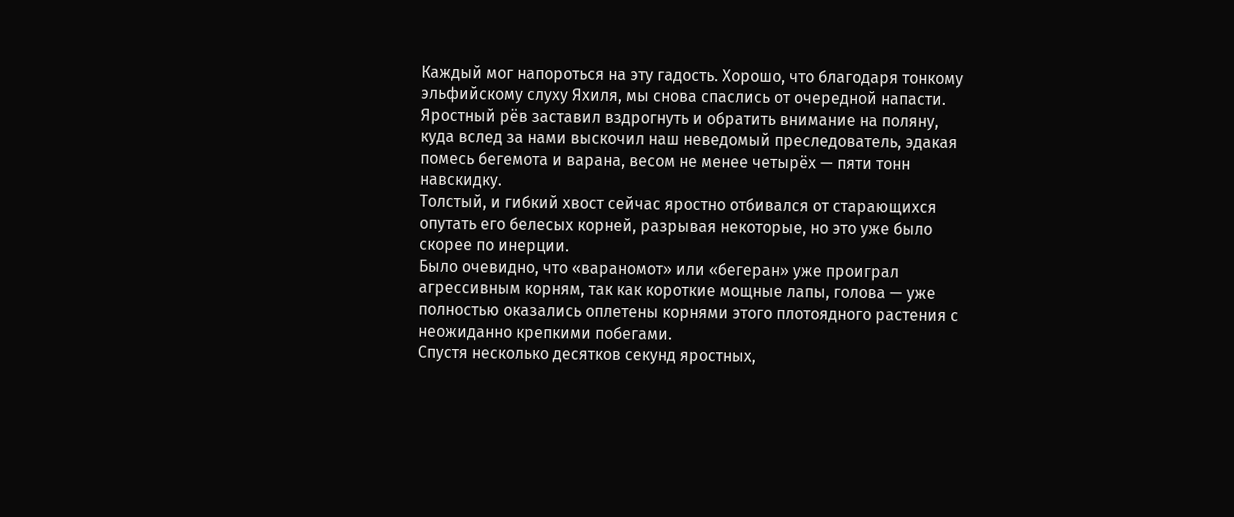Каждый мог напороться на эту гадость. Хорошо, что благодаря тонкому эльфийскому слуху Яхиля, мы снова спаслись от очередной напасти.
Яростный рёв заставил вздрогнуть и обратить внимание на поляну, куда вслед за нами выскочил наш неведомый преследователь, эдакая помесь бегемота и варана, весом не менее четырёх — пяти тонн навскидку.
Толстый, и гибкий хвост сейчас яростно отбивался от старающихся опутать его белесых корней, разрывая некоторые, но это уже было скорее по инерции.
Было очевидно, что «вараномот» или «бегеран» уже проиграл агрессивным корням, так как короткие мощные лапы, голова — уже полностью оказались оплетены корнями этого плотоядного растения с неожиданно крепкими побегами.
Спустя несколько десятков секунд яростных,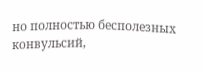но полностью бесполезных конвульсий,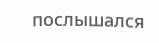послышался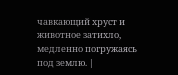чавкающий хруст и животное затихло, медленно погружаясь под землю. |